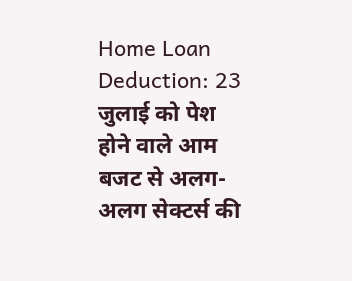Home Loan Deduction: 23 जुलाई को पेश होने वाले आम बजट से अलग-अलग सेक्टर्स की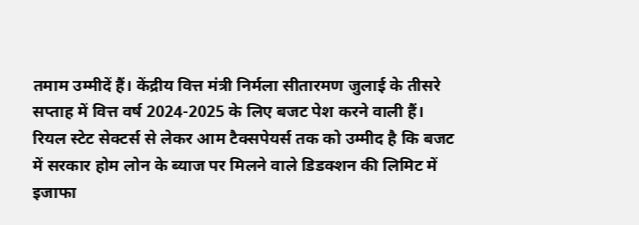तमाम उम्मीदें हैं। केंद्रीय वित्त मंत्री निर्मला सीतारमण जुलाई के तीसरे सप्ताह में वित्त वर्ष 2024-2025 के लिए बजट पेश करने वाली हैं। रियल स्टेट सेक्टर्स से लेकर आम टैक्सपेयर्स तक को उम्मीद है कि बजट में सरकार होम लोन के ब्याज पर मिलने वाले डिडक्शन की लिमिट में इजाफा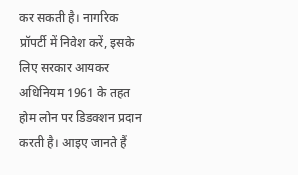कर सकती है। नागरिक प्रॉपर्टी में निवेश करें, इसके लिए सरकार आयकर अधिनियम 1961 के तहत होम लोन पर डिडक्शन प्रदान करती है। आइए जानते हैं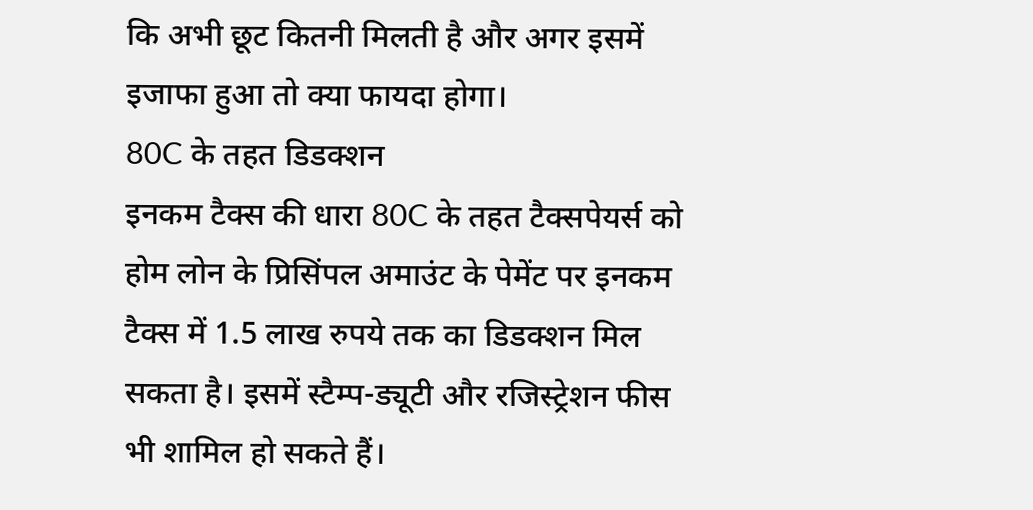कि अभी छूट कितनी मिलती है और अगर इसमें इजाफा हुआ तो क्या फायदा होगा।
80C के तहत डिडक्शन
इनकम टैक्स की धारा 80C के तहत टैक्सपेयर्स को होम लोन के प्रिसिंपल अमाउंट के पेमेंट पर इनकम टैक्स में 1.5 लाख रुपये तक का डिडक्शन मिल सकता है। इसमें स्टैम्प-ड्यूटी और रजिस्ट्रेशन फीस भी शामिल हो सकते हैं।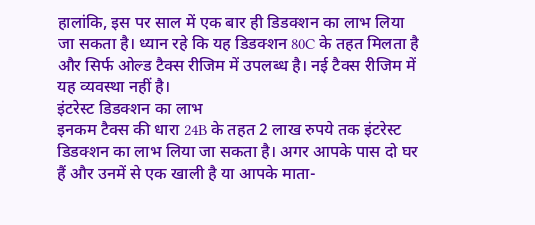हालांकि, इस पर साल में एक बार ही डिडक्शन का लाभ लिया जा सकता है। ध्यान रहे कि यह डिडक्शन 80C के तहत मिलता है और सिर्फ ओल्ड टैक्स रीजिम में उपलब्ध है। नई टैक्स रीजिम में यह व्यवस्था नहीं है।
इंटरेस्ट डिडक्शन का लाभ
इनकम टैक्स की धारा 24B के तहत 2 लाख रुपये तक इंटरेस्ट डिडक्शन का लाभ लिया जा सकता है। अगर आपके पास दो घर हैं और उनमें से एक खाली है या आपके माता-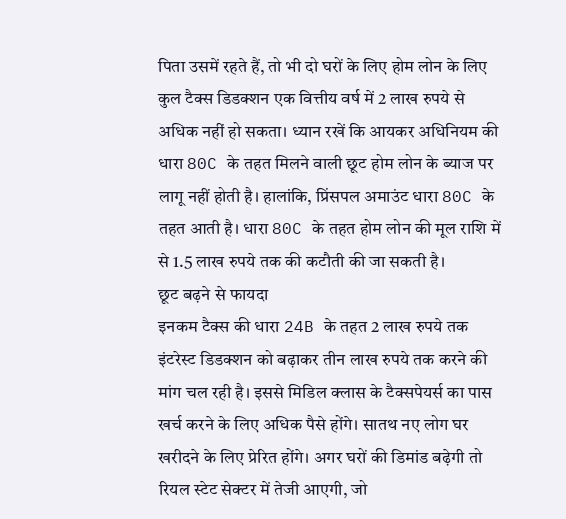पिता उसमें रहते हैं, तो भी दो घरों के लिए होम लोन के लिए कुल टैक्स डिडक्शन एक वित्तीय वर्ष में 2 लाख रुपये से अधिक नहीं हो सकता। ध्यान रखें कि आयकर अधिनियम की धारा 80C के तहत मिलने वाली छूट होम लोन के ब्याज पर लागू नहीं होती है। हालांकि, प्रिंसपल अमाउंट धारा 80C के तहत आती है। धारा 80C के तहत होम लोन की मूल राशि में से 1.5 लाख रुपये तक की कटौती की जा सकती है।
छूट बढ़ने से फायदा
इनकम टैक्स की धारा 24B के तहत 2 लाख रुपये तक इंटरेस्ट डिडक्शन को बढ़ाकर तीन लाख रुपये तक करने की मांग चल रही है। इससे मिडिल क्लास के टैक्सपेयर्स का पास खर्च करने के लिए अधिक पैसे होंगे। सातथ नए लोग घर खरीदने के लिए प्रेरित होंगे। अगर घरों की डिमांड बढ़ेगी तो रियल स्टेट सेक्टर में तेजी आएगी, जो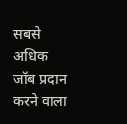सबसे अधिक जॉब प्रदान करने वाला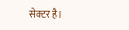सेक्टर है।